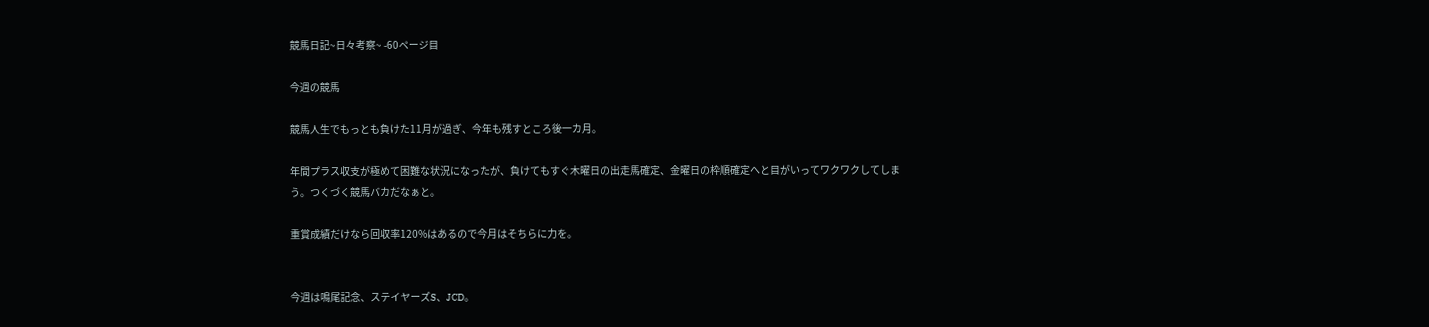競馬日記~日々考察~ -60ページ目

今週の競馬

競馬人生でもっとも負けた11月が過ぎ、今年も残すところ後一カ月。

年間プラス収支が極めて困難な状況になったが、負けてもすぐ木曜日の出走馬確定、金曜日の枠順確定へと目がいってワクワクしてしまう。つくづく競馬バカだなぁと。

重賞成績だけなら回収率120%はあるので今月はそちらに力を。


今週は鳴尾記念、ステイヤーズS、JCD。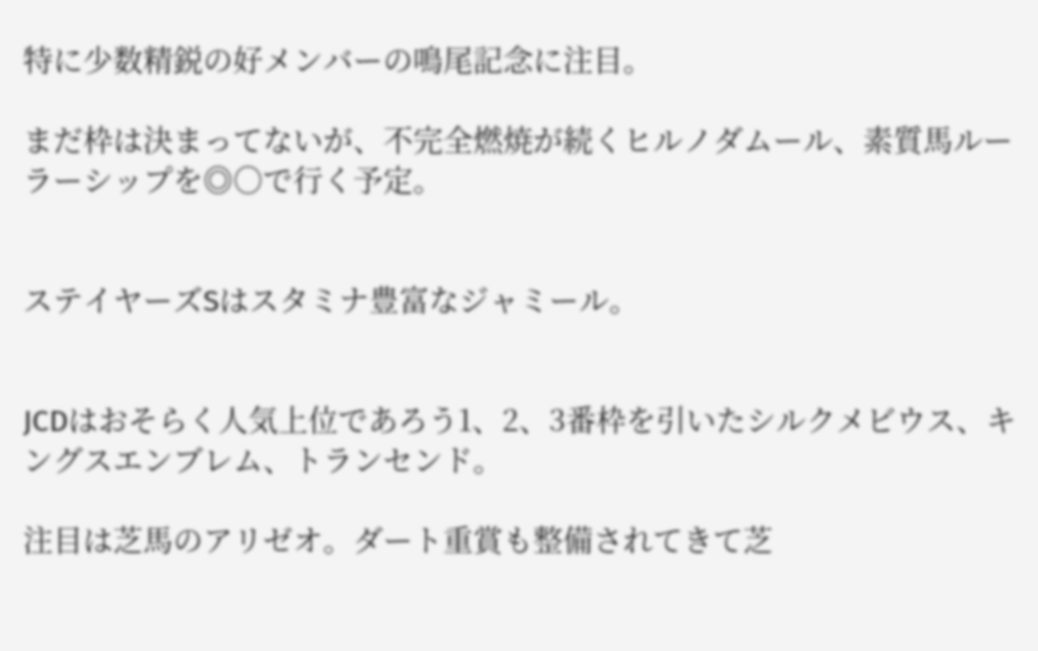特に少数精鋭の好メンバーの鳴尾記念に注目。

まだ枠は決まってないが、不完全燃焼が続くヒルノダムール、素質馬ルーラーシップを◎○で行く予定。


ステイヤーズSはスタミナ豊富なジャミール。


JCDはおそらく人気上位であろう1、2、3番枠を引いたシルクメビウス、キングスエンブレム、トランセンド。

注目は芝馬のアリゼオ。ダート重賞も整備されてきて芝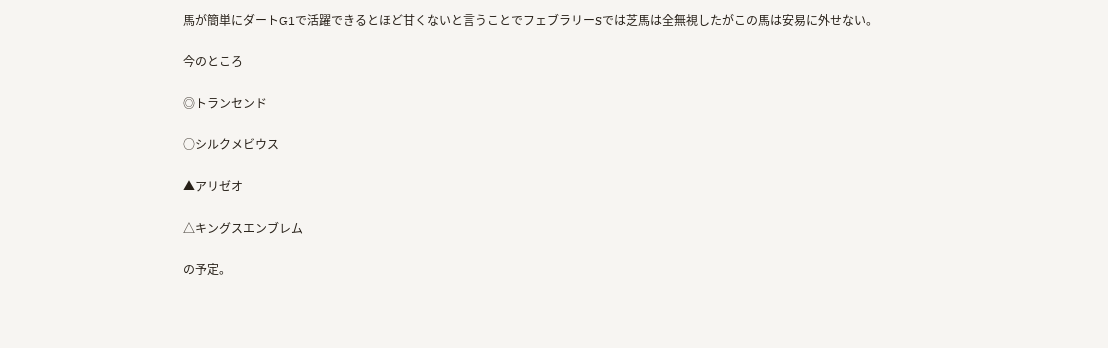馬が簡単にダートG1で活躍できるとほど甘くないと言うことでフェブラリーSでは芝馬は全無視したがこの馬は安易に外せない。

今のところ

◎トランセンド

○シルクメビウス

▲アリゼオ

△キングスエンブレム

の予定。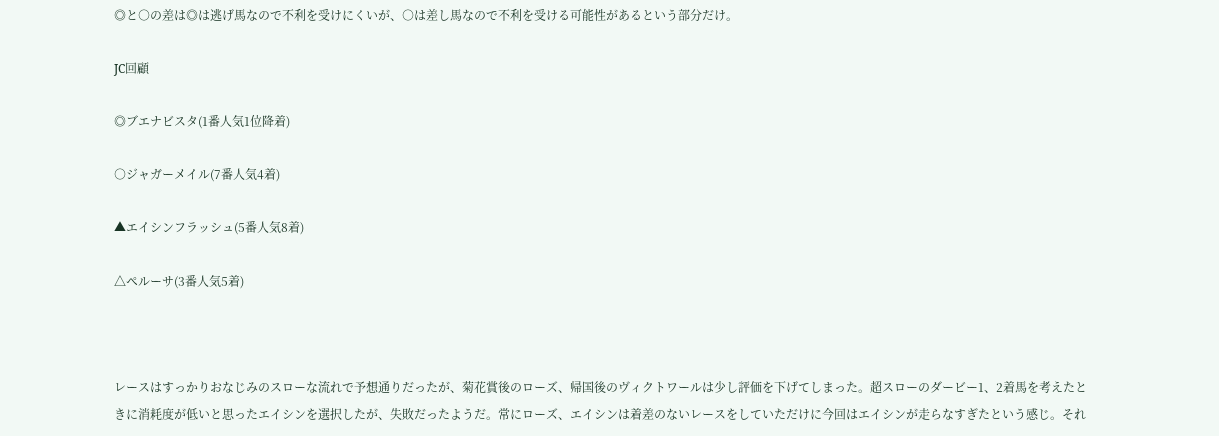◎と○の差は◎は逃げ馬なので不利を受けにくいが、○は差し馬なので不利を受ける可能性があるという部分だけ。

JC回顧

◎ブエナビスタ(1番人気1位降着)

○ジャガーメイル(7番人気4着)

▲エイシンフラッシュ(5番人気8着)

△ペルーサ(3番人気5着)



レースはすっかりおなじみのスローな流れで予想通りだったが、菊花賞後のローズ、帰国後のヴィクトワールは少し評価を下げてしまった。超スローのダービー1、2着馬を考えたときに消耗度が低いと思ったエイシンを選択したが、失敗だったようだ。常にローズ、エイシンは着差のないレースをしていただけに今回はエイシンが走らなすぎたという感じ。それ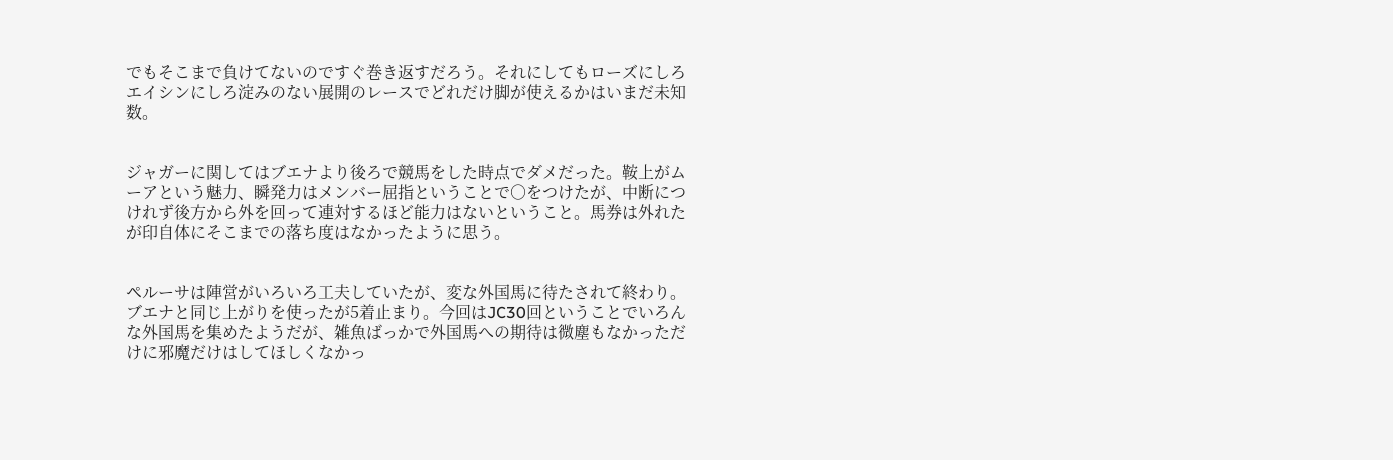でもそこまで負けてないのですぐ巻き返すだろう。それにしてもローズにしろエイシンにしろ淀みのない展開のレースでどれだけ脚が使えるかはいまだ未知数。


ジャガーに関してはブエナより後ろで競馬をした時点でダメだった。鞍上がムーアという魅力、瞬発力はメンバー屈指ということで○をつけたが、中断につけれず後方から外を回って連対するほど能力はないということ。馬券は外れたが印自体にそこまでの落ち度はなかったように思う。


ペルーサは陣営がいろいろ工夫していたが、変な外国馬に待たされて終わり。ブエナと同じ上がりを使ったが5着止まり。今回はJC30回ということでいろんな外国馬を集めたようだが、雑魚ばっかで外国馬への期待は微塵もなかっただけに邪魔だけはしてほしくなかっ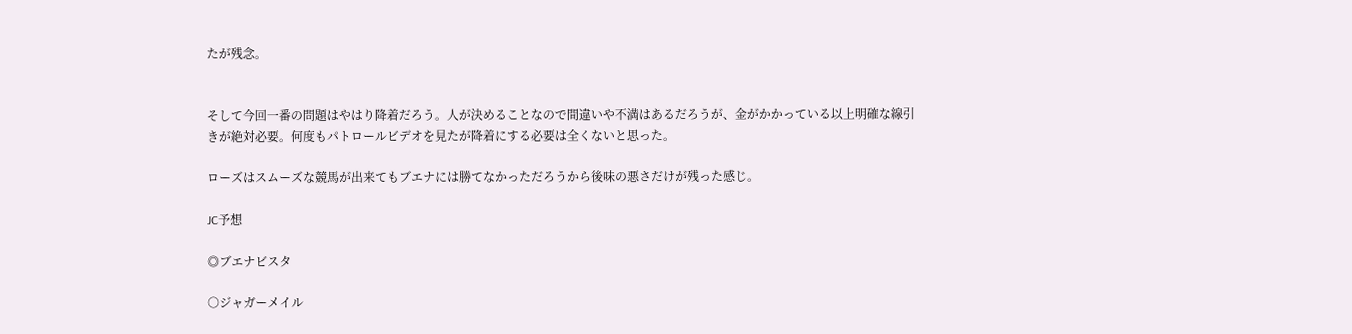たが残念。


そして今回一番の問題はやはり降着だろう。人が決めることなので間違いや不満はあるだろうが、金がかかっている以上明確な線引きが絶対必要。何度もパトロールビデオを見たが降着にする必要は全くないと思った。

ローズはスムーズな競馬が出来てもブエナには勝てなかっただろうから後味の悪さだけが残った感じ。

JC予想

◎ブエナビスタ

○ジャガーメイル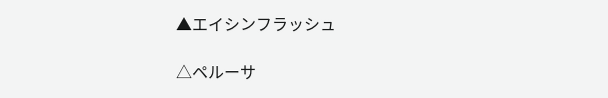▲エイシンフラッシュ

△ペルーサ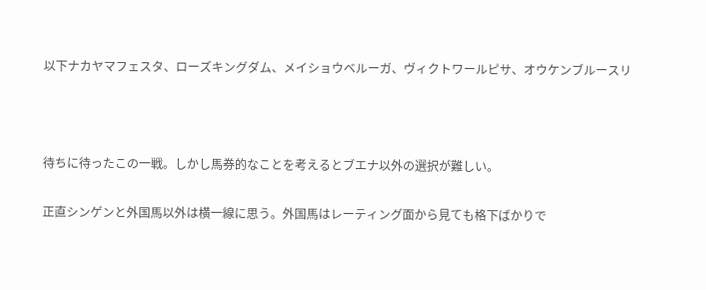以下ナカヤマフェスタ、ローズキングダム、メイショウベルーガ、ヴィクトワールピサ、オウケンブルースリ



待ちに待ったこの一戦。しかし馬券的なことを考えるとブエナ以外の選択が難しい。

正直シンゲンと外国馬以外は横一線に思う。外国馬はレーティング面から見ても格下ばかりで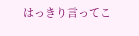はっきり言ってこ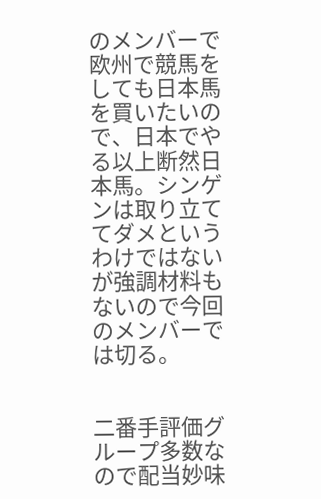のメンバーで欧州で競馬をしても日本馬を買いたいので、日本でやる以上断然日本馬。シンゲンは取り立ててダメというわけではないが強調材料もないので今回のメンバーでは切る。


二番手評価グループ多数なので配当妙味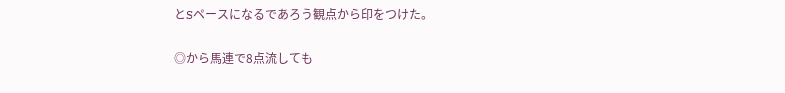とSペースになるであろう観点から印をつけた。

◎から馬連で8点流しても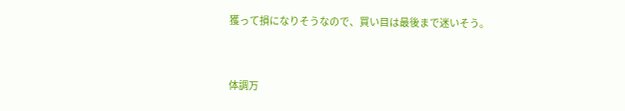獲って損になりそうなので、買い目は最後まで迷いそう。


体調万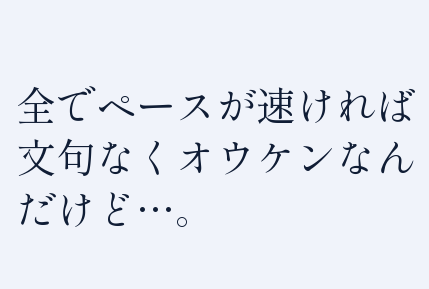全でペースが速ければ文句なくオウケンなんだけど…。